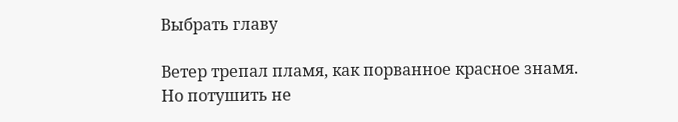Выбрать главу

Ветер трепал пламя, как порванное красное знамя. Но потушить не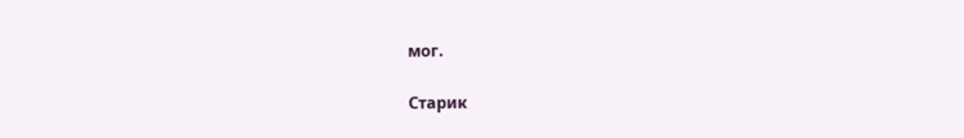мог.

Старик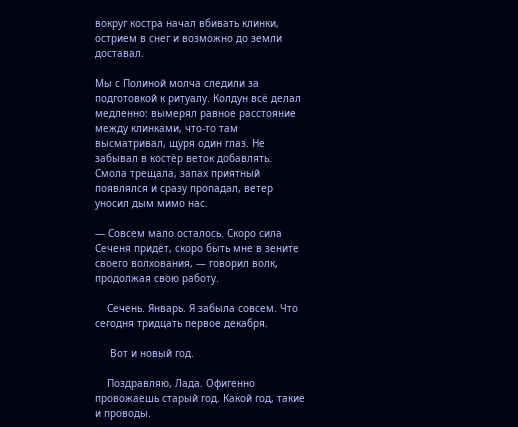вокруг костра начал вбивать клинки, острием в снег и возможно до земли доставал.

Мы с Полиной молча следили за подготовкой к ритуалу. Колдун всё делал медленно: вымерял равное расстояние между клинками, что-то там высматривал, щуря один глаз. Не забывал в костёр веток добавлять. Смола трещала, запах приятный появлялся и сразу пропадал, ветер уносил дым мимо нас.

— Совсем мало осталось. Скоро сила Сеченя придёт, скоро быть мне в зените своего волхования, — говорил волк, продолжая свою работу.

    Сечень. Январь. Я забыла совсем. Что сегодня тридцать первое декабря.

     Вот и новый год.

    Поздравляю, Лада. Офигенно провожаешь старый год. Какой год, такие и проводы.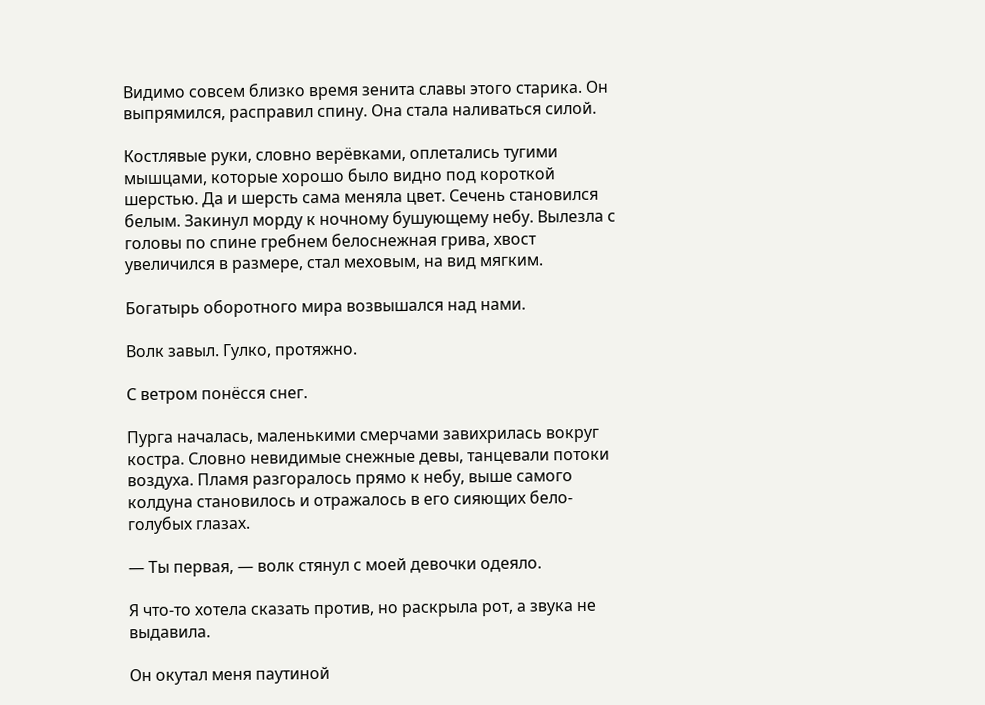Видимо совсем близко время зенита славы этого старика. Он выпрямился, расправил спину. Она стала наливаться силой.

Костлявые руки, словно верёвками, оплетались тугими мышцами, которые хорошо было видно под короткой шерстью. Да и шерсть сама меняла цвет. Сечень становился белым. Закинул морду к ночному бушующему небу. Вылезла с головы по спине гребнем белоснежная грива, хвост увеличился в размере, стал меховым, на вид мягким.

Богатырь оборотного мира возвышался над нами.

Волк завыл. Гулко, протяжно.

С ветром понёсся снег.

Пурга началась, маленькими смерчами завихрилась вокруг костра. Словно невидимые снежные девы, танцевали потоки воздуха. Пламя разгоралось прямо к небу, выше самого колдуна становилось и отражалось в его сияющих бело-голубых глазах.

— Ты первая, — волк стянул с моей девочки одеяло.

Я что-то хотела сказать против, но раскрыла рот, а звука не выдавила.

Он окутал меня паутиной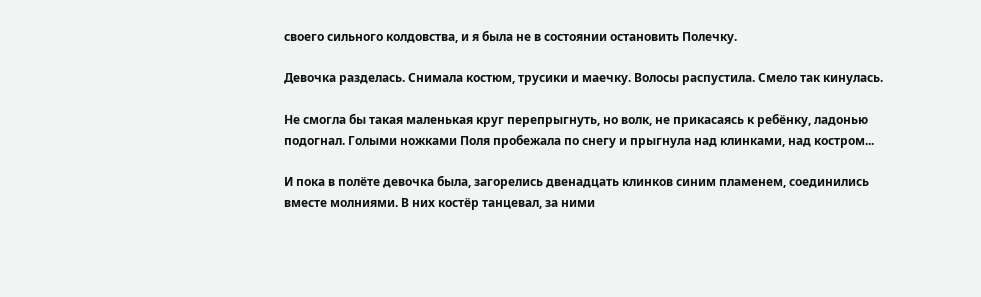своего сильного колдовства, и я была не в состоянии остановить Полечку.

Девочка разделась. Снимала костюм, трусики и маечку. Волосы распустила. Смело так кинулась.

Не смогла бы такая маленькая круг перепрыгнуть, но волк, не прикасаясь к ребёнку, ладонью подогнал. Голыми ножками Поля пробежала по снегу и прыгнула над клинками, над костром...

И пока в полёте девочка была, загорелись двенадцать клинков синим пламенем, соединились вместе молниями. В них костёр танцевал, за ними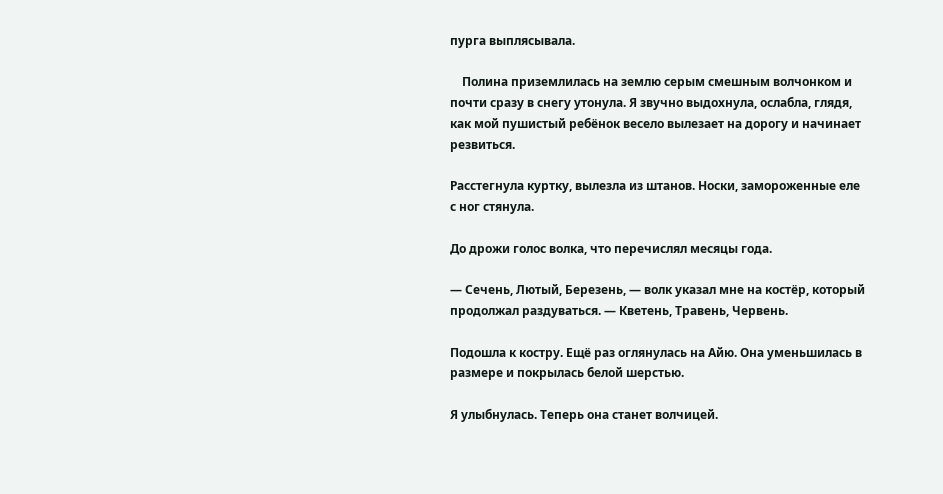пурга выплясывала.

    Полина приземлилась на землю серым смешным волчонком и почти сразу в снегу утонула. Я звучно выдохнула, ослабла, глядя, как мой пушистый ребёнок весело вылезает на дорогу и начинает резвиться.

Расстегнула куртку, вылезла из штанов. Носки, замороженные еле с ног стянула.

До дрожи голос волка, что перечислял месяцы года.

— Сечень, Лютый, Березень, — волк указал мне на костёр, который продолжал раздуваться. — Кветень, Травень, Червень.

Подошла к костру. Ещё раз оглянулась на Айю. Она уменьшилась в размере и покрылась белой шерстью.

Я улыбнулась. Теперь она станет волчицей.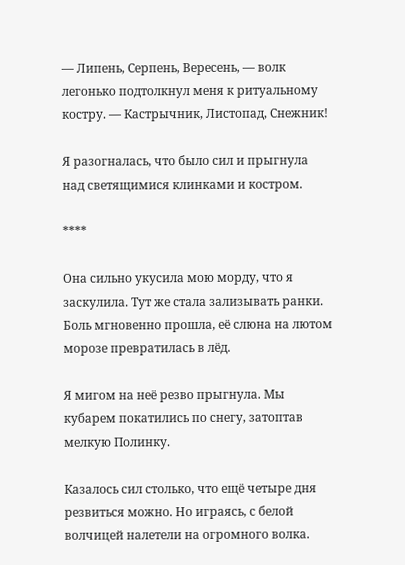— Липень, Серпень, Вересень, — волк легонько подтолкнул меня к ритуальному костру. — Кастрычник, Листопад, Снежник!

Я разогналась, что было сил и прыгнула над светящимися клинками и костром.

****

Она сильно укусила мою морду, что я заскулила. Тут же стала зализывать ранки. Боль мгновенно прошла, её слюна на лютом морозе превратилась в лёд.

Я мигом на неё резво прыгнула. Мы кубарем покатились по снегу, затоптав мелкую Полинку.

Казалось сил столько, что ещё четыре дня резвиться можно. Но играясь, с белой волчицей налетели на огромного волка.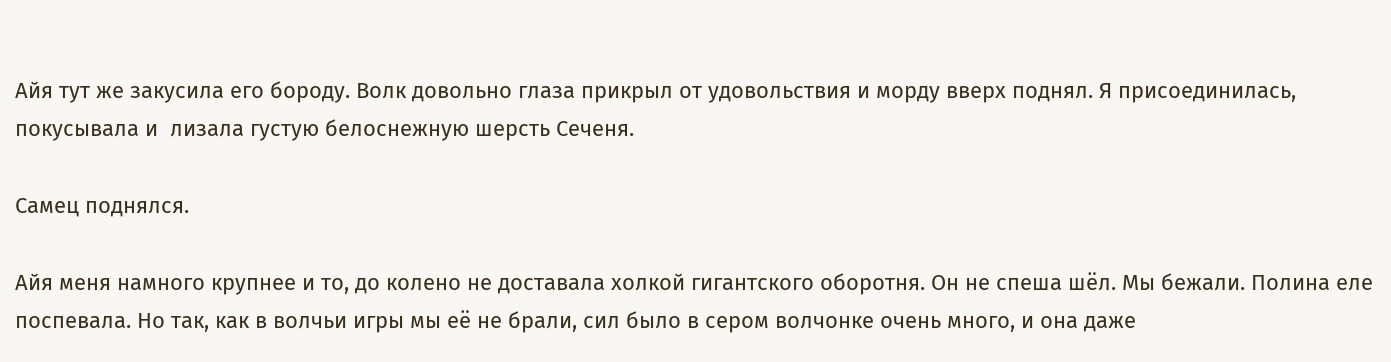Айя тут же закусила его бороду. Волк довольно глаза прикрыл от удовольствия и морду вверх поднял. Я присоединилась, покусывала и  лизала густую белоснежную шерсть Сеченя.

Самец поднялся.

Айя меня намного крупнее и то, до колено не доставала холкой гигантского оборотня. Он не спеша шёл. Мы бежали. Полина еле поспевала. Но так, как в волчьи игры мы её не брали, сил было в сером волчонке очень много, и она даже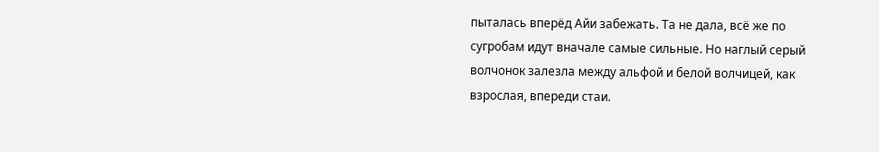пыталась вперёд Айи забежать. Та не дала, всё же по сугробам идут вначале самые сильные. Но наглый серый волчонок залезла между альфой и белой волчицей, как взрослая, впереди стаи.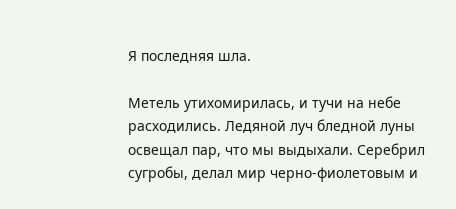Я последняя шла.

Метель утихомирилась, и тучи на небе расходились. Ледяной луч бледной луны освещал пар, что мы выдыхали. Серебрил сугробы, делал мир черно-фиолетовым и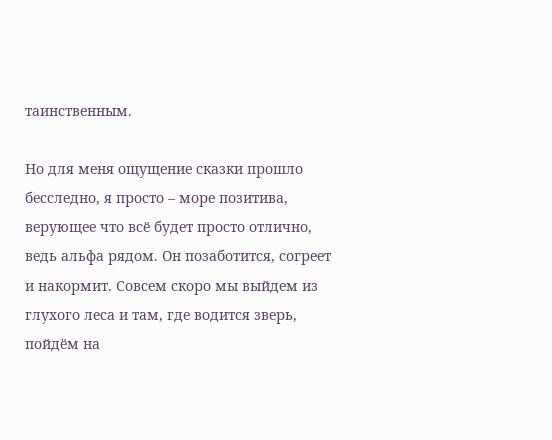таинственным.

Но для меня ощущение сказки прошло бесследно, я просто – море позитива, верующее что всё будет просто отлично, ведь альфа рядом. Он позаботится, согреет и накормит. Совсем скоро мы выйдем из глухого леса и там, где водится зверь,  пойдём на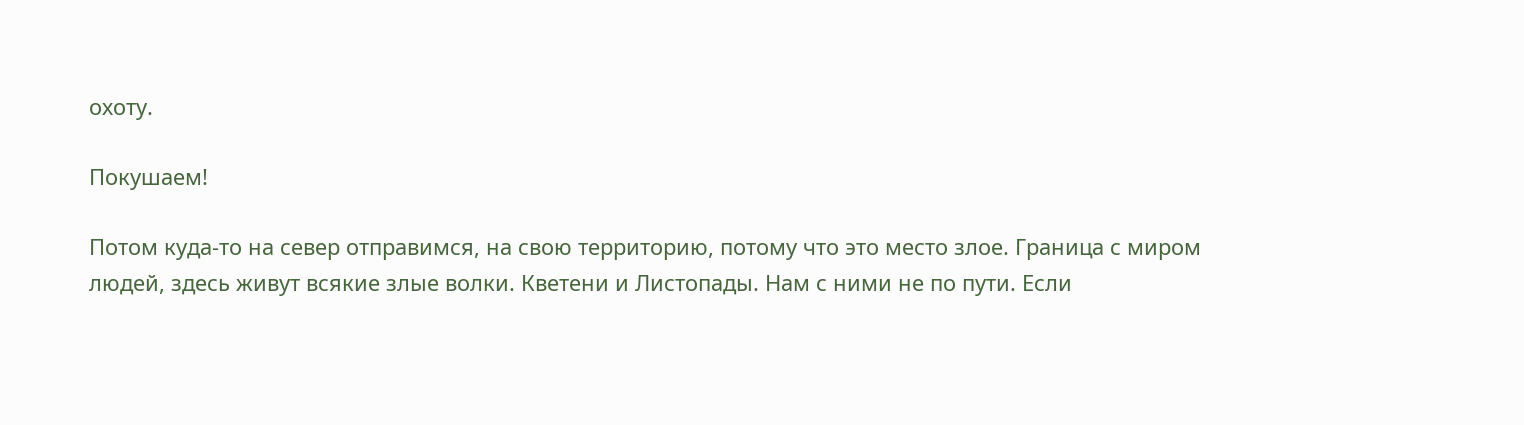охоту.

Покушаем!

Потом куда-то на север отправимся, на свою территорию, потому что это место злое. Граница с миром людей, здесь живут всякие злые волки. Кветени и Листопады. Нам с ними не по пути. Если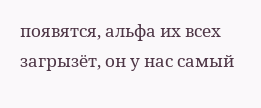появятся, альфа их всех загрызёт, он у нас самый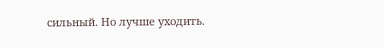сильный. Но лучше уходить.